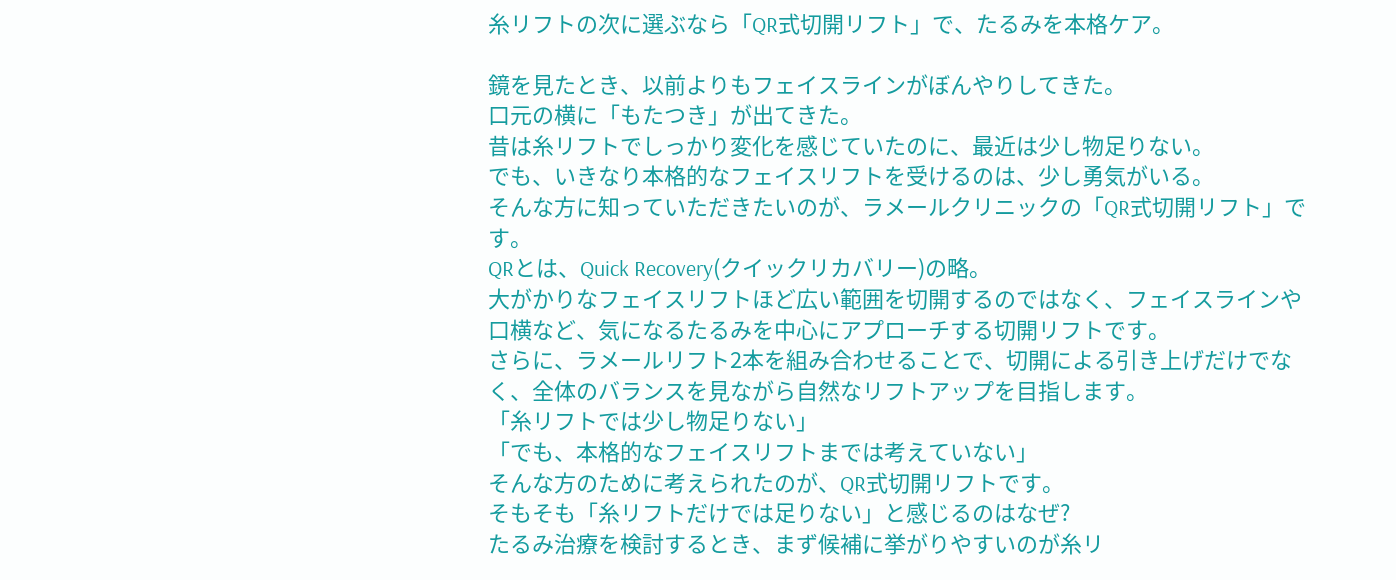糸リフトの次に選ぶなら「QR式切開リフト」で、たるみを本格ケア。

鏡を見たとき、以前よりもフェイスラインがぼんやりしてきた。
口元の横に「もたつき」が出てきた。
昔は糸リフトでしっかり変化を感じていたのに、最近は少し物足りない。
でも、いきなり本格的なフェイスリフトを受けるのは、少し勇気がいる。
そんな方に知っていただきたいのが、ラメールクリニックの「QR式切開リフト」です。
QRとは、Quick Recovery(クイックリカバリー)の略。
大がかりなフェイスリフトほど広い範囲を切開するのではなく、フェイスラインや口横など、気になるたるみを中心にアプローチする切開リフトです。
さらに、ラメールリフト2本を組み合わせることで、切開による引き上げだけでなく、全体のバランスを見ながら自然なリフトアップを目指します。
「糸リフトでは少し物足りない」
「でも、本格的なフェイスリフトまでは考えていない」
そんな方のために考えられたのが、QR式切開リフトです。
そもそも「糸リフトだけでは足りない」と感じるのはなぜ?
たるみ治療を検討するとき、まず候補に挙がりやすいのが糸リ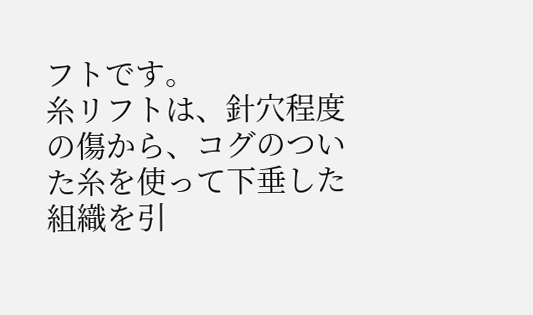フトです。
糸リフトは、針穴程度の傷から、コグのついた糸を使って下垂した組織を引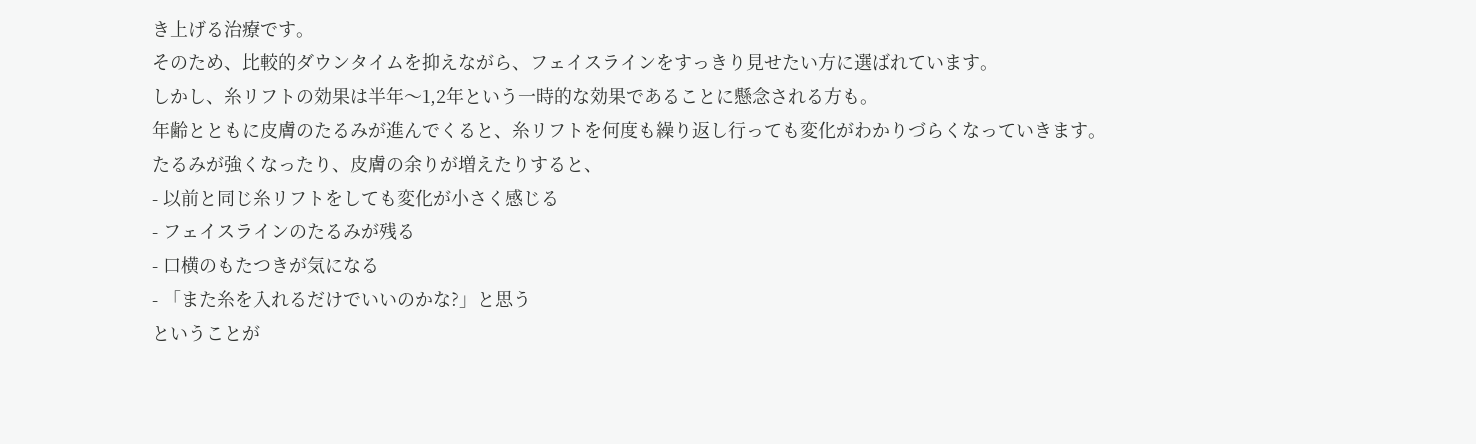き上げる治療です。
そのため、比較的ダウンタイムを抑えながら、フェイスラインをすっきり見せたい方に選ばれています。
しかし、糸リフトの効果は半年〜1,2年という一時的な効果であることに懸念される方も。
年齢とともに皮膚のたるみが進んでくると、糸リフトを何度も繰り返し行っても変化がわかりづらくなっていきます。
たるみが強くなったり、皮膚の余りが増えたりすると、
- 以前と同じ糸リフトをしても変化が小さく感じる
- フェイスラインのたるみが残る
- 口横のもたつきが気になる
- 「また糸を入れるだけでいいのかな?」と思う
ということが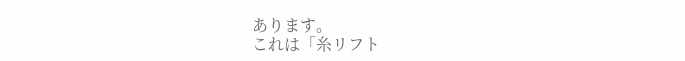あります。
これは「糸リフト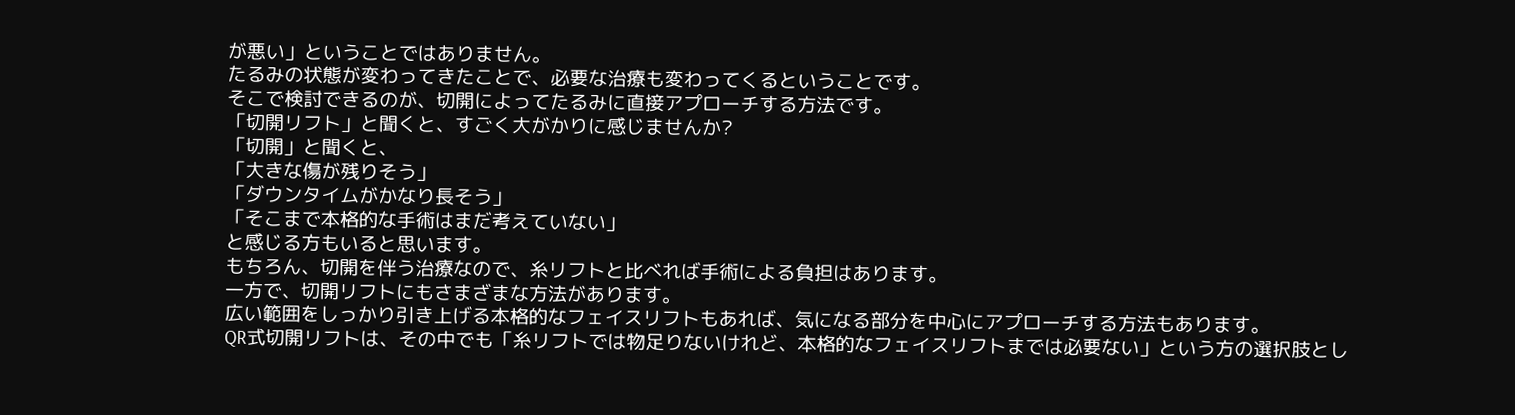が悪い」ということではありません。
たるみの状態が変わってきたことで、必要な治療も変わってくるということです。
そこで検討できるのが、切開によってたるみに直接アプローチする方法です。
「切開リフト」と聞くと、すごく大がかりに感じませんか?
「切開」と聞くと、
「大きな傷が残りそう」
「ダウンタイムがかなり長そう」
「そこまで本格的な手術はまだ考えていない」
と感じる方もいると思います。
もちろん、切開を伴う治療なので、糸リフトと比べれば手術による負担はあります。
一方で、切開リフトにもさまざまな方法があります。
広い範囲をしっかり引き上げる本格的なフェイスリフトもあれば、気になる部分を中心にアプローチする方法もあります。
QR式切開リフトは、その中でも「糸リフトでは物足りないけれど、本格的なフェイスリフトまでは必要ない」という方の選択肢とし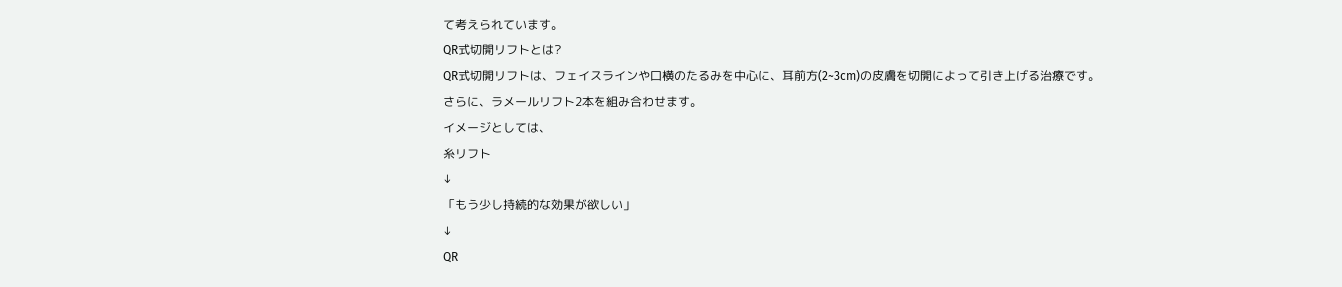て考えられています。
QR式切開リフトとは?
QR式切開リフトは、フェイスラインや口横のたるみを中心に、耳前方(2~3cm)の皮膚を切開によって引き上げる治療です。
さらに、ラメールリフト2本を組み合わせます。
イメージとしては、
糸リフト
↓
「もう少し持続的な効果が欲しい」
↓
QR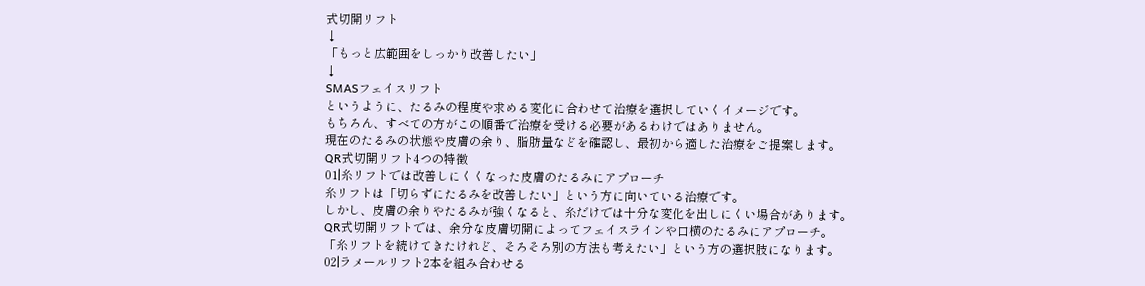式切開リフト
↓
「もっと広範囲をしっかり改善したい」
↓
SMASフェイスリフト
というように、たるみの程度や求める変化に合わせて治療を選択していくイメージです。
もちろん、すべての方がこの順番で治療を受ける必要があるわけではありません。
現在のたるみの状態や皮膚の余り、脂肪量などを確認し、最初から適した治療をご提案します。
QR式切開リフト4つの特徴
01|糸リフトでは改善しにくくなった皮膚のたるみにアプローチ
糸リフトは「切らずにたるみを改善したい」という方に向いている治療です。
しかし、皮膚の余りやたるみが強くなると、糸だけでは十分な変化を出しにくい場合があります。
QR式切開リフトでは、余分な皮膚切開によってフェイスラインや口横のたるみにアプローチ。
「糸リフトを続けてきたけれど、そろそろ別の方法も考えたい」という方の選択肢になります。
02|ラメールリフト2本を組み合わせる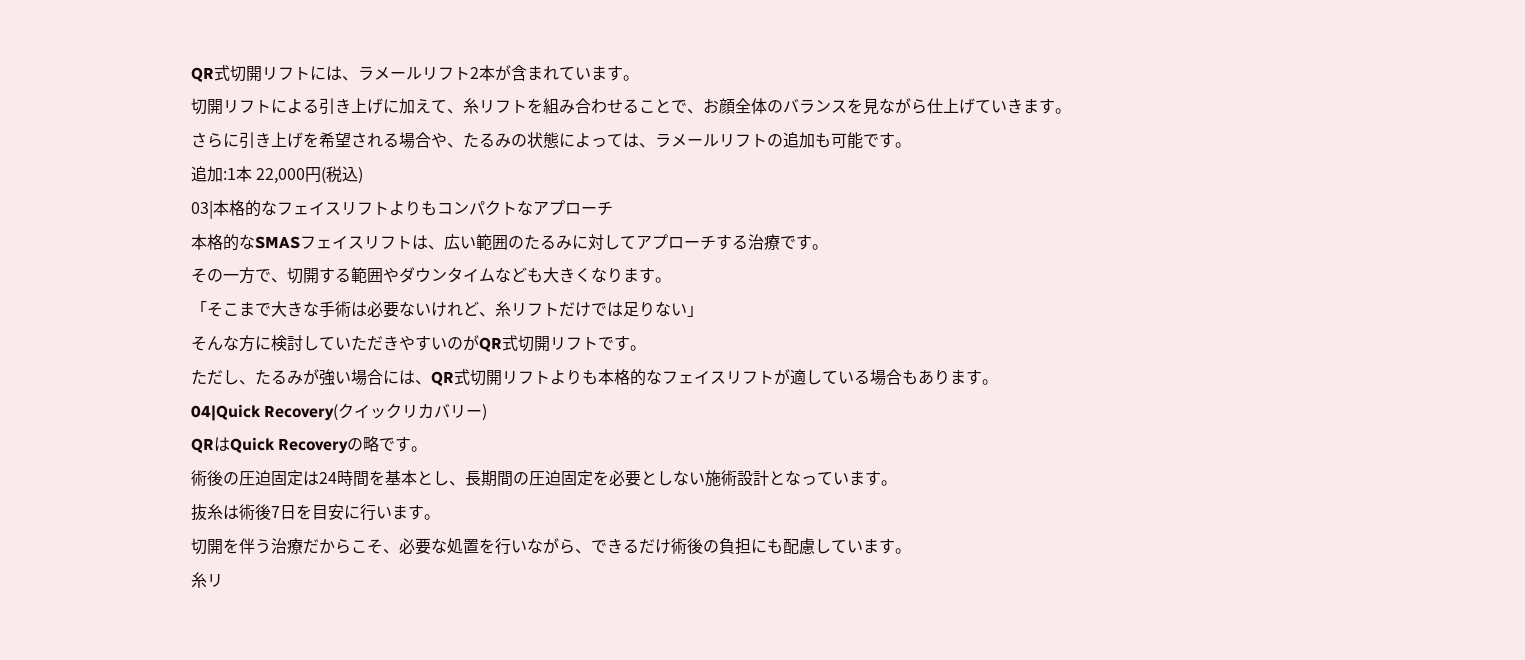QR式切開リフトには、ラメールリフト2本が含まれています。
切開リフトによる引き上げに加えて、糸リフトを組み合わせることで、お顔全体のバランスを見ながら仕上げていきます。
さらに引き上げを希望される場合や、たるみの状態によっては、ラメールリフトの追加も可能です。
追加:1本 22,000円(税込)
03|本格的なフェイスリフトよりもコンパクトなアプローチ
本格的なSMASフェイスリフトは、広い範囲のたるみに対してアプローチする治療です。
その一方で、切開する範囲やダウンタイムなども大きくなります。
「そこまで大きな手術は必要ないけれど、糸リフトだけでは足りない」
そんな方に検討していただきやすいのがQR式切開リフトです。
ただし、たるみが強い場合には、QR式切開リフトよりも本格的なフェイスリフトが適している場合もあります。
04|Quick Recovery(クイックリカバリー)
QRはQuick Recoveryの略です。
術後の圧迫固定は24時間を基本とし、長期間の圧迫固定を必要としない施術設計となっています。
抜糸は術後7日を目安に行います。
切開を伴う治療だからこそ、必要な処置を行いながら、できるだけ術後の負担にも配慮しています。
糸リ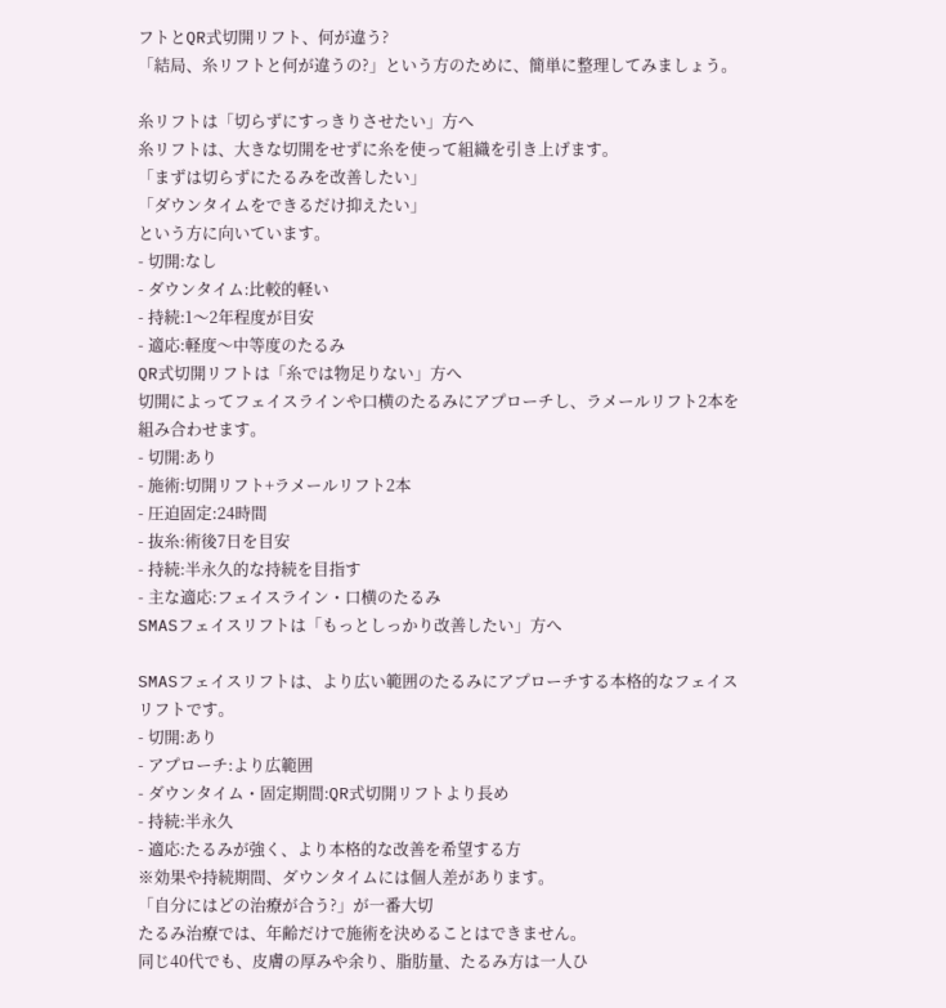フトとQR式切開リフト、何が違う?
「結局、糸リフトと何が違うの?」という方のために、簡単に整理してみましょう。

糸リフトは「切らずにすっきりさせたい」方へ
糸リフトは、大きな切開をせずに糸を使って組織を引き上げます。
「まずは切らずにたるみを改善したい」
「ダウンタイムをできるだけ抑えたい」
という方に向いています。
- 切開:なし
- ダウンタイム:比較的軽い
- 持続:1〜2年程度が目安
- 適応:軽度〜中等度のたるみ
QR式切開リフトは「糸では物足りない」方へ
切開によってフェイスラインや口横のたるみにアプローチし、ラメールリフト2本を組み合わせます。
- 切開:あり
- 施術:切開リフト+ラメールリフト2本
- 圧迫固定:24時間
- 抜糸:術後7日を目安
- 持続:半永久的な持続を目指す
- 主な適応:フェイスライン・口横のたるみ
SMASフェイスリフトは「もっとしっかり改善したい」方へ

SMASフェイスリフトは、より広い範囲のたるみにアプローチする本格的なフェイスリフトです。
- 切開:あり
- アプローチ:より広範囲
- ダウンタイム・固定期間:QR式切開リフトより長め
- 持続:半永久
- 適応:たるみが強く、より本格的な改善を希望する方
※効果や持続期間、ダウンタイムには個人差があります。
「自分にはどの治療が合う?」が一番大切
たるみ治療では、年齢だけで施術を決めることはできません。
同じ40代でも、皮膚の厚みや余り、脂肪量、たるみ方は一人ひ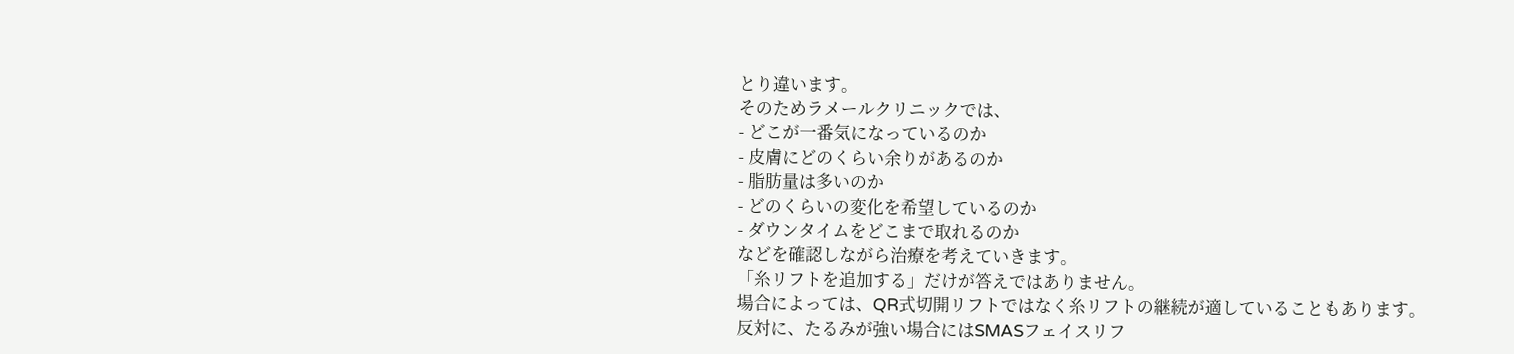とり違います。
そのためラメールクリニックでは、
- どこが一番気になっているのか
- 皮膚にどのくらい余りがあるのか
- 脂肪量は多いのか
- どのくらいの変化を希望しているのか
- ダウンタイムをどこまで取れるのか
などを確認しながら治療を考えていきます。
「糸リフトを追加する」だけが答えではありません。
場合によっては、QR式切開リフトではなく糸リフトの継続が適していることもあります。
反対に、たるみが強い場合にはSMASフェイスリフ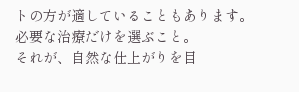トの方が適していることもあります。
必要な治療だけを選ぶこと。
それが、自然な仕上がりを目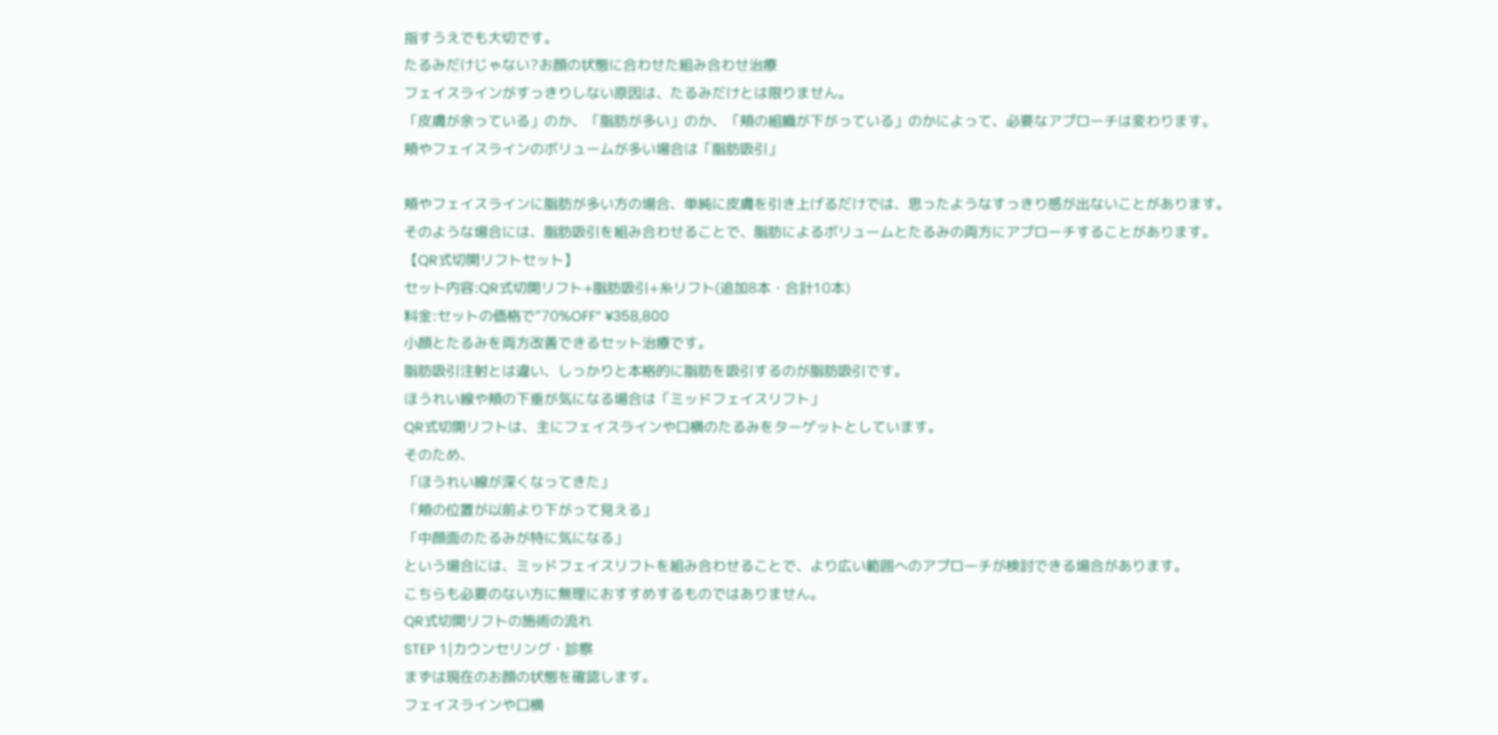指すうえでも大切です。
たるみだけじゃない?お顔の状態に合わせた組み合わせ治療
フェイスラインがすっきりしない原因は、たるみだけとは限りません。
「皮膚が余っている」のか、「脂肪が多い」のか、「頬の組織が下がっている」のかによって、必要なアプローチは変わります。
頬やフェイスラインのボリュームが多い場合は「脂肪吸引」

頬やフェイスラインに脂肪が多い方の場合、単純に皮膚を引き上げるだけでは、思ったようなすっきり感が出ないことがあります。
そのような場合には、脂肪吸引を組み合わせることで、脂肪によるボリュームとたるみの両方にアプローチすることがあります。
【QR式切開リフトセット】
セット内容:QR式切開リフト+脂肪吸引+糸リフト(追加8本・合計10本)
料金:セットの価格で“70%OFF” ¥358,800
小顔とたるみを両方改善できるセット治療です。
脂肪吸引注射とは違い、しっかりと本格的に脂肪を吸引するのが脂肪吸引です。
ほうれい線や頬の下垂が気になる場合は「ミッドフェイスリフト」
QR式切開リフトは、主にフェイスラインや口横のたるみをターゲットとしています。
そのため、
「ほうれい線が深くなってきた」
「頬の位置が以前より下がって見える」
「中顔面のたるみが特に気になる」
という場合には、ミッドフェイスリフトを組み合わせることで、より広い範囲へのアプローチが検討できる場合があります。
こちらも必要のない方に無理におすすめするものではありません。
QR式切開リフトの施術の流れ
STEP 1|カウンセリング・診察
まずは現在のお顔の状態を確認します。
フェイスラインや口横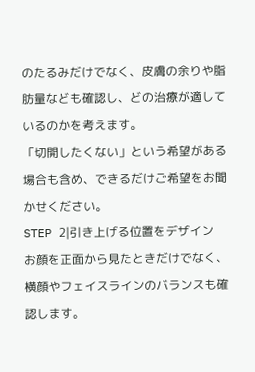のたるみだけでなく、皮膚の余りや脂肪量なども確認し、どの治療が適しているのかを考えます。
「切開したくない」という希望がある場合も含め、できるだけご希望をお聞かせください。
STEP 2|引き上げる位置をデザイン
お顔を正面から見たときだけでなく、横顔やフェイスラインのバランスも確認します。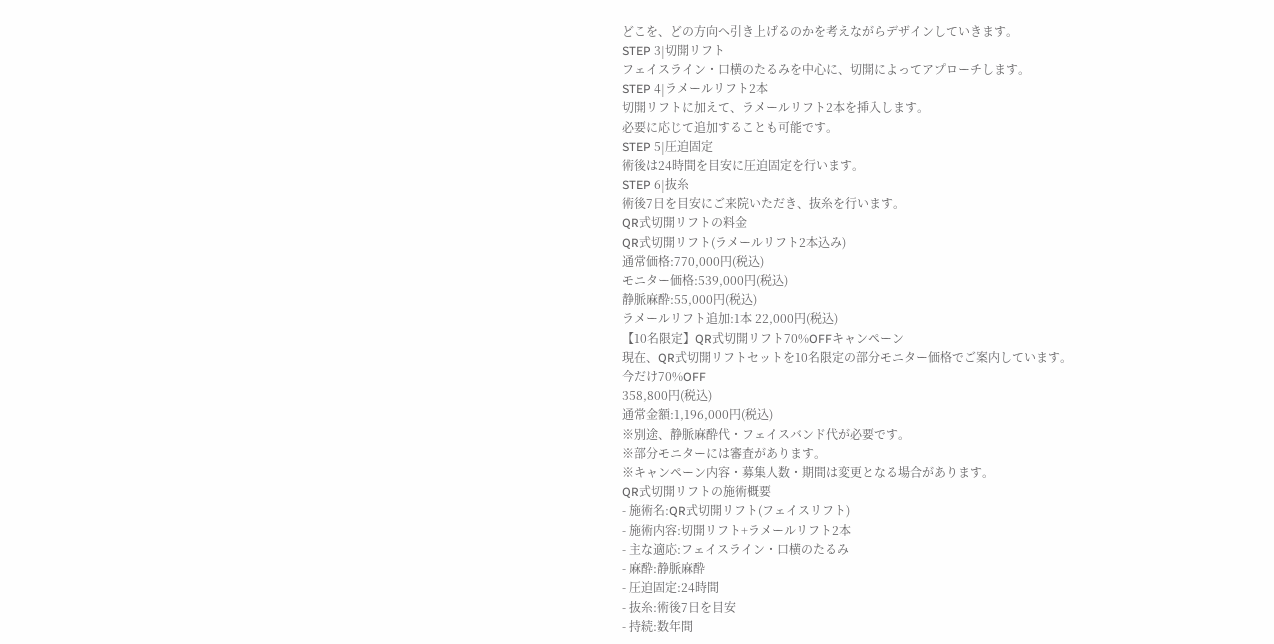どこを、どの方向へ引き上げるのかを考えながらデザインしていきます。
STEP 3|切開リフト
フェイスライン・口横のたるみを中心に、切開によってアプローチします。
STEP 4|ラメールリフト2本
切開リフトに加えて、ラメールリフト2本を挿入します。
必要に応じて追加することも可能です。
STEP 5|圧迫固定
術後は24時間を目安に圧迫固定を行います。
STEP 6|抜糸
術後7日を目安にご来院いただき、抜糸を行います。
QR式切開リフトの料金
QR式切開リフト(ラメールリフト2本込み)
通常価格:770,000円(税込)
モニター価格:539,000円(税込)
静脈麻酔:55,000円(税込)
ラメールリフト追加:1本 22,000円(税込)
【10名限定】QR式切開リフト70%OFFキャンペーン
現在、QR式切開リフトセットを10名限定の部分モニター価格でご案内しています。
今だけ70%OFF
358,800円(税込)
通常金額:1,196,000円(税込)
※別途、静脈麻酔代・フェイスバンド代が必要です。
※部分モニターには審査があります。
※キャンペーン内容・募集人数・期間は変更となる場合があります。
QR式切開リフトの施術概要
- 施術名:QR式切開リフト(フェイスリフト)
- 施術内容:切開リフト+ラメールリフト2本
- 主な適応:フェイスライン・口横のたるみ
- 麻酔:静脈麻酔
- 圧迫固定:24時間
- 抜糸:術後7日を目安
- 持続:数年間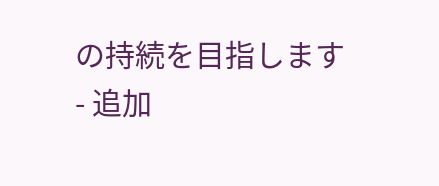の持続を目指します
- 追加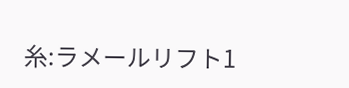糸:ラメールリフト1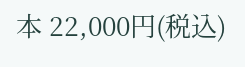本 22,000円(税込)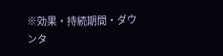※効果・持続期間・ダウンタ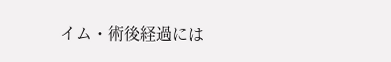イム・術後経過には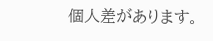個人差があります。